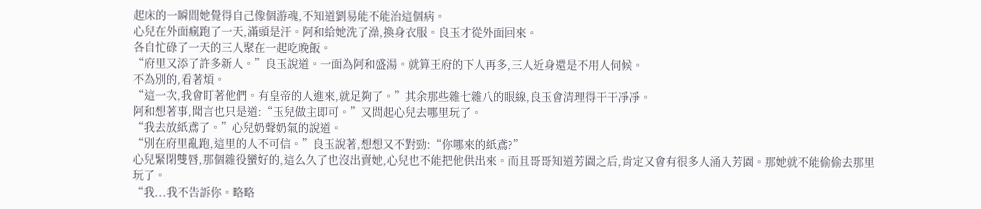起床的一瞬間她覺得自己像個游魂,不知道劉易能不能治這個病。
心兒在外面瘋跑了一天,滿頭是汗。阿和給她洗了澡,換身衣服。良玉才從外面回來。
各自忙碌了一天的三人聚在一起吃晚飯。
“府里又添了許多新人。”良玉說道。一面為阿和盛湯。就算王府的下人再多,三人近身還是不用人伺候。
不為別的,看著煩。
“這一次,我會盯著他們。有皇帝的人進來,就足夠了。”其余那些雜七雜八的眼線,良玉會清理得干干凈凈。
阿和想著事,聞言也只是道:“玉兒做主即可。”又問起心兒去哪里玩了。
“我去放紙鳶了。”心兒奶聲奶氣的說道。
“別在府里亂跑,這里的人不可信。”良玉說著,想想又不對勁:“你哪來的紙鳶?”
心兒緊閉雙唇,那個雜役蠻好的,這么久了也沒出賣她,心兒也不能把他供出來。而且哥哥知道芳園之后,肯定又會有很多人涌入芳園。那她就不能偷偷去那里玩了。
“我...我不告訴你。略略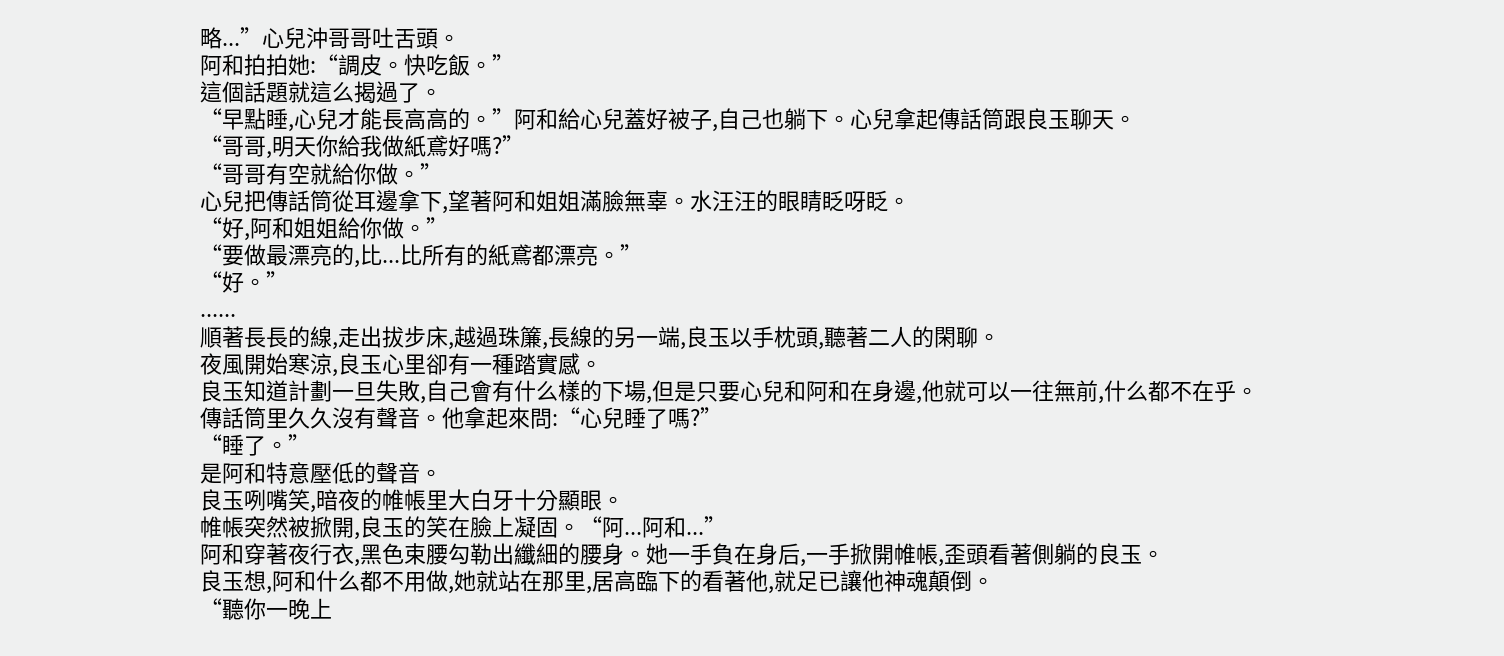略...”心兒沖哥哥吐舌頭。
阿和拍拍她:“調皮。快吃飯。”
這個話題就這么揭過了。
“早點睡,心兒才能長高高的。”阿和給心兒蓋好被子,自己也躺下。心兒拿起傳話筒跟良玉聊天。
“哥哥,明天你給我做紙鳶好嗎?”
“哥哥有空就給你做。”
心兒把傳話筒從耳邊拿下,望著阿和姐姐滿臉無辜。水汪汪的眼睛眨呀眨。
“好,阿和姐姐給你做。”
“要做最漂亮的,比...比所有的紙鳶都漂亮。”
“好。”
......
順著長長的線,走出拔步床,越過珠簾,長線的另一端,良玉以手枕頭,聽著二人的閑聊。
夜風開始寒涼,良玉心里卻有一種踏實感。
良玉知道計劃一旦失敗,自己會有什么樣的下場,但是只要心兒和阿和在身邊,他就可以一往無前,什么都不在乎。
傳話筒里久久沒有聲音。他拿起來問:“心兒睡了嗎?”
“睡了。”
是阿和特意壓低的聲音。
良玉咧嘴笑,暗夜的帷帳里大白牙十分顯眼。
帷帳突然被掀開,良玉的笑在臉上凝固。“阿...阿和...”
阿和穿著夜行衣,黑色束腰勾勒出纖細的腰身。她一手負在身后,一手掀開帷帳,歪頭看著側躺的良玉。
良玉想,阿和什么都不用做,她就站在那里,居高臨下的看著他,就足已讓他神魂顛倒。
“聽你一晚上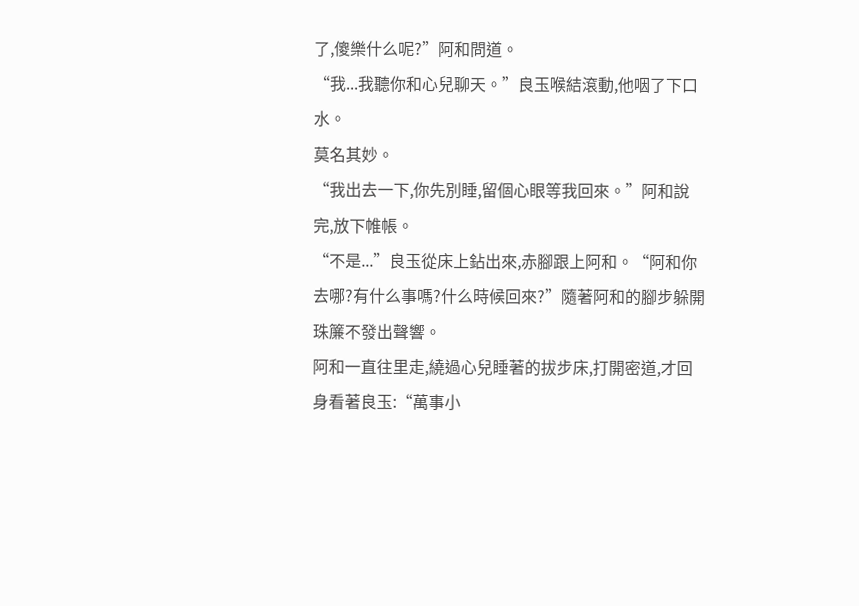了,傻樂什么呢?”阿和問道。
“我...我聽你和心兒聊天。”良玉喉結滾動,他咽了下口水。
莫名其妙。
“我出去一下,你先別睡,留個心眼等我回來。”阿和說完,放下帷帳。
“不是...”良玉從床上鉆出來,赤腳跟上阿和。“阿和你去哪?有什么事嗎?什么時候回來?”隨著阿和的腳步躲開珠簾不發出聲響。
阿和一直往里走,繞過心兒睡著的拔步床,打開密道,才回身看著良玉:“萬事小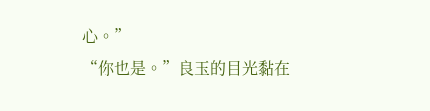心。”
“你也是。”良玉的目光黏在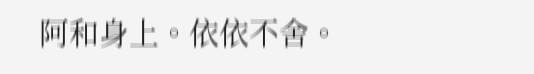阿和身上。依依不舍。